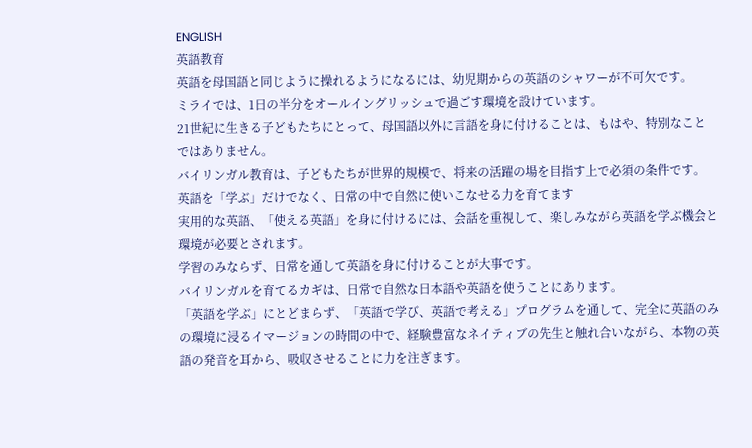ENGLISH
英語教育
英語を母国語と同じように操れるようになるには、幼児期からの英語のシャワーが不可欠です。
ミライでは、1日の半分をオールイングリッシュで過ごす環境を設けています。
21世紀に生きる子どもたちにとって、母国語以外に言語を身に付けることは、もはや、特別なことではありません。
バイリンガル教育は、子どもたちが世界的規模で、将来の活躍の場を目指す上で必須の条件です。
英語を「学ぶ」だけでなく、日常の中で自然に使いこなせる力を育てます
実用的な英語、「使える英語」を身に付けるには、会話を重視して、楽しみながら英語を学ぶ機会と環境が必要とされます。
学習のみならず、日常を通して英語を身に付けることが大事です。
バイリンガルを育てるカギは、日常で自然な日本語や英語を使うことにあります。
「英語を学ぶ」にとどまらず、「英語で学び、英語で考える」プログラムを通して、完全に英語のみの環境に浸るイマージョンの時間の中で、経験豊富なネイティブの先生と触れ合いながら、本物の英語の発音を耳から、吸収させることに力を注ぎます。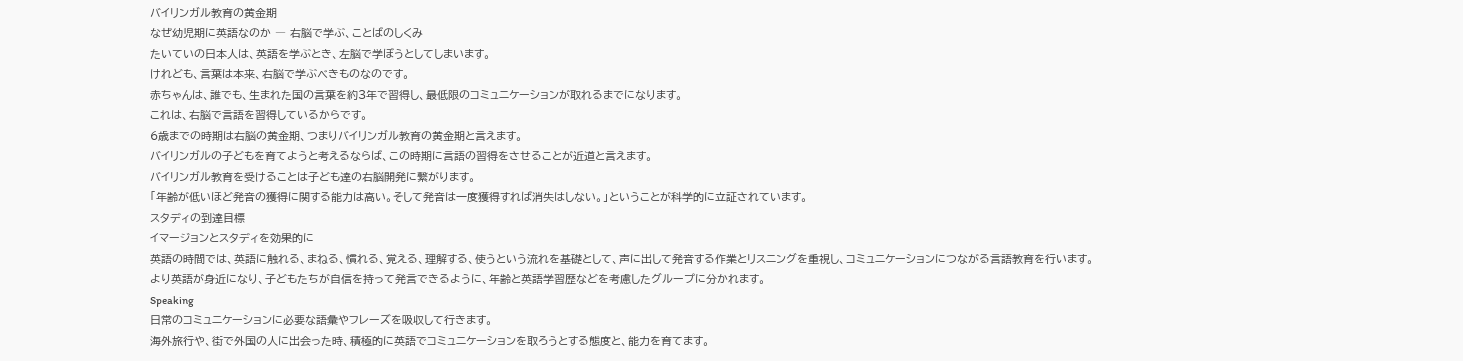バイリンガル教育の黄金期
なぜ幼児期に英語なのか ― 右脳で学ぶ、ことばのしくみ
たいていの日本人は、英語を学ぶとき、左脳で学ぼうとしてしまいます。
けれども、言葉は本来、右脳で学ぶべきものなのです。
赤ちゃんは、誰でも、生まれた国の言葉を約3年で習得し、最低限のコミュニケーションが取れるまでになります。
これは、右脳で言語を習得しているからです。
6歳までの時期は右脳の黄金期、つまりバイリンガル教育の黄金期と言えます。
バイリンガルの子どもを育てようと考えるならば、この時期に言語の習得をさせることが近道と言えます。
バイリンガル教育を受けることは子ども達の右脳開発に繋がります。
「年齢が低いほど発音の獲得に関する能力は高い。そして発音は一度獲得すれば消失はしない。」ということが科学的に立証されています。
スタディの到達目標
イマージョンとスタディを効果的に
英語の時間では、英語に触れる、まねる、慣れる、覚える、理解する、使うという流れを基礎として、声に出して発音する作業とリスニングを重視し、コミュニケーションにつながる言語教育を行います。
より英語が身近になり、子どもたちが自信を持って発言できるように、年齢と英語学習歴などを考慮したグループに分かれます。
Speaking
日常のコミュニケーションに必要な語彙やフレーズを吸収して行きます。
海外旅行や、街で外国の人に出会った時、積極的に英語でコミュニケーションを取ろうとする態度と、能力を育てます。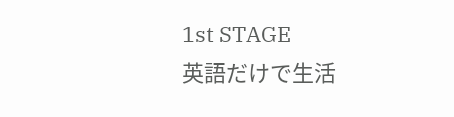1st STAGE
英語だけで生活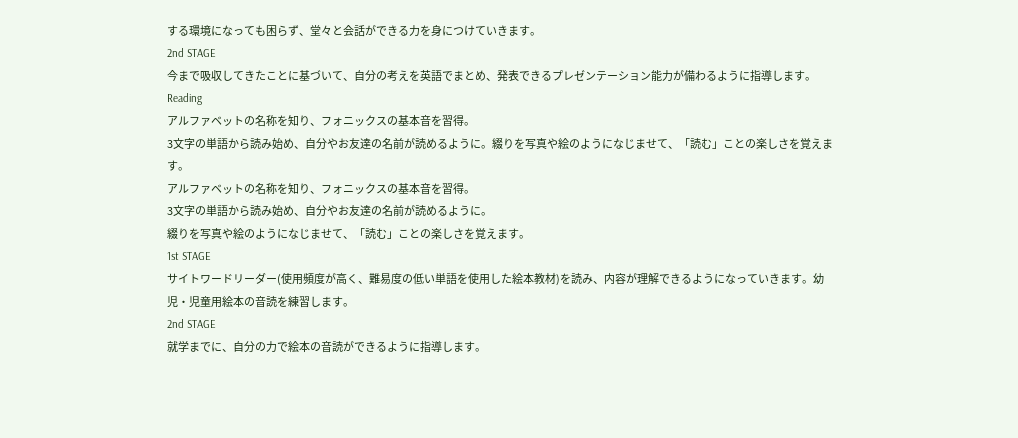する環境になっても困らず、堂々と会話ができる力を身につけていきます。
2nd STAGE
今まで吸収してきたことに基づいて、自分の考えを英語でまとめ、発表できるプレゼンテーション能力が備わるように指導します。
Reading
アルファベットの名称を知り、フォニックスの基本音を習得。
3文字の単語から読み始め、自分やお友達の名前が読めるように。綴りを写真や絵のようになじませて、「読む」ことの楽しさを覚えます。
アルファベットの名称を知り、フォニックスの基本音を習得。
3文字の単語から読み始め、自分やお友達の名前が読めるように。
綴りを写真や絵のようになじませて、「読む」ことの楽しさを覚えます。
1st STAGE
サイトワードリーダー(使用頻度が高く、難易度の低い単語を使用した絵本教材)を読み、内容が理解できるようになっていきます。幼児・児童用絵本の音読を練習します。
2nd STAGE
就学までに、自分の力で絵本の音読ができるように指導します。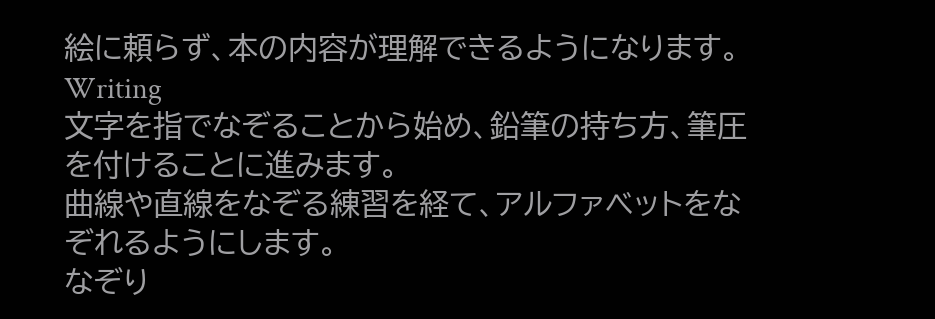絵に頼らず、本の内容が理解できるようになります。
Writing
文字を指でなぞることから始め、鉛筆の持ち方、筆圧を付けることに進みます。
曲線や直線をなぞる練習を経て、アルファベットをなぞれるようにします。
なぞり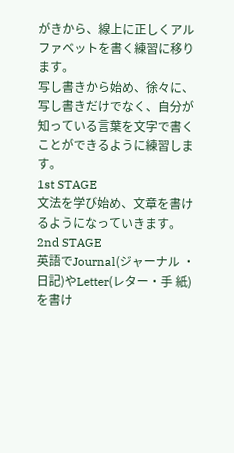がきから、線上に正しくアルファベットを書く練習に移ります。
写し書きから始め、徐々に、写し書きだけでなく、自分が知っている言葉を文字で書くことができるように練習します。
1st STAGE
文法を学び始め、文章を書けるようになっていきます。
2nd STAGE
英語でJournal(ジャーナル ・日記)やLetter(レター・手 紙)を書け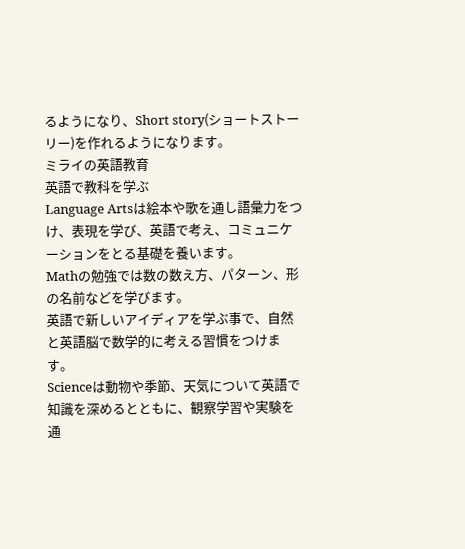るようになり、Short story(ショートストーリー)を作れるようになります。
ミライの英語教育
英語で教科を学ぶ
Language Artsは絵本や歌を通し語彙力をつけ、表現を学び、英語で考え、コミュニケーションをとる基礎を養います。
Mathの勉強では数の数え方、パターン、形の名前などを学びます。
英語で新しいアイディアを学ぶ事で、自然と英語脳で数学的に考える習慣をつけます。
Scienceは動物や季節、天気について英語で知識を深めるとともに、観察学習や実験を通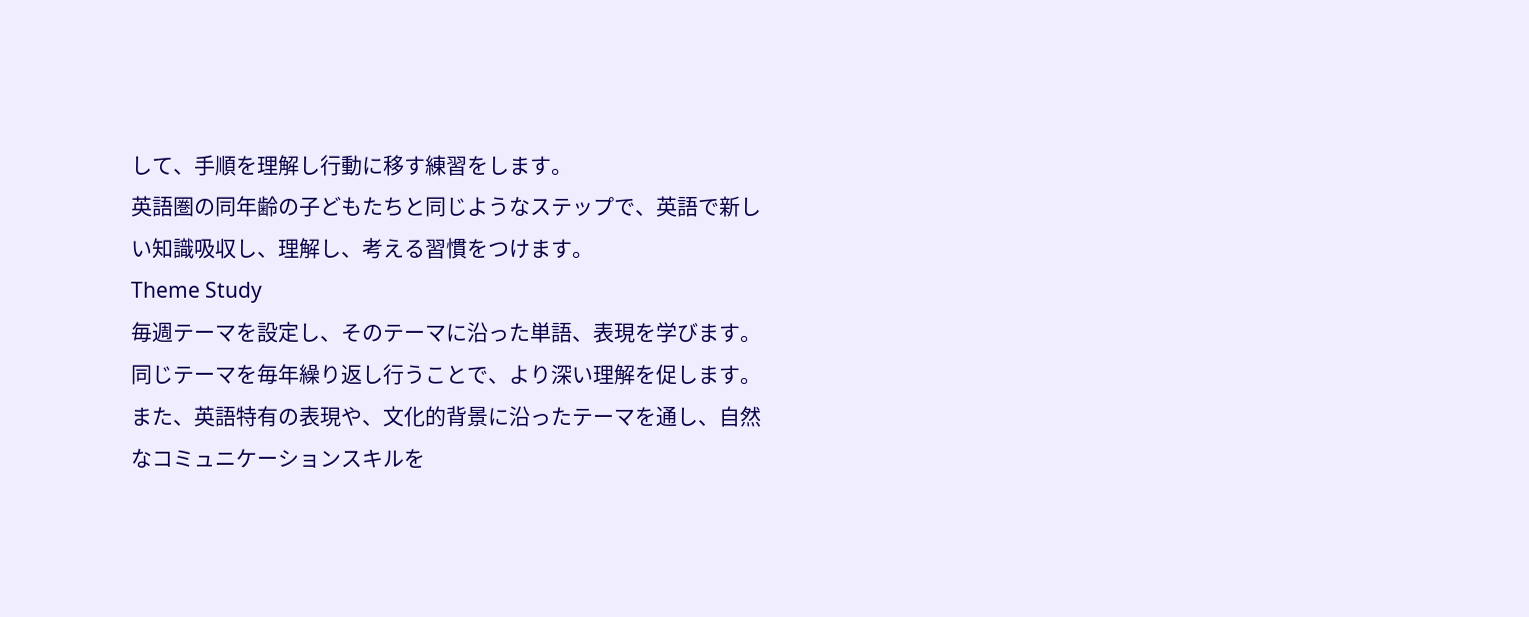して、手順を理解し行動に移す練習をします。
英語圏の同年齢の子どもたちと同じようなステップで、英語で新しい知識吸収し、理解し、考える習慣をつけます。
Theme Study
毎週テーマを設定し、そのテーマに沿った単語、表現を学びます。
同じテーマを毎年繰り返し行うことで、より深い理解を促します。
また、英語特有の表現や、文化的背景に沿ったテーマを通し、自然なコミュニケーションスキルを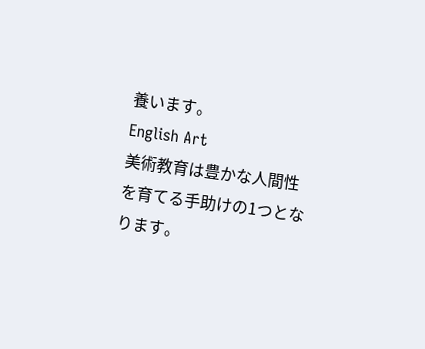養います。
English Art
美術教育は豊かな人間性を育てる手助けの1つとなります。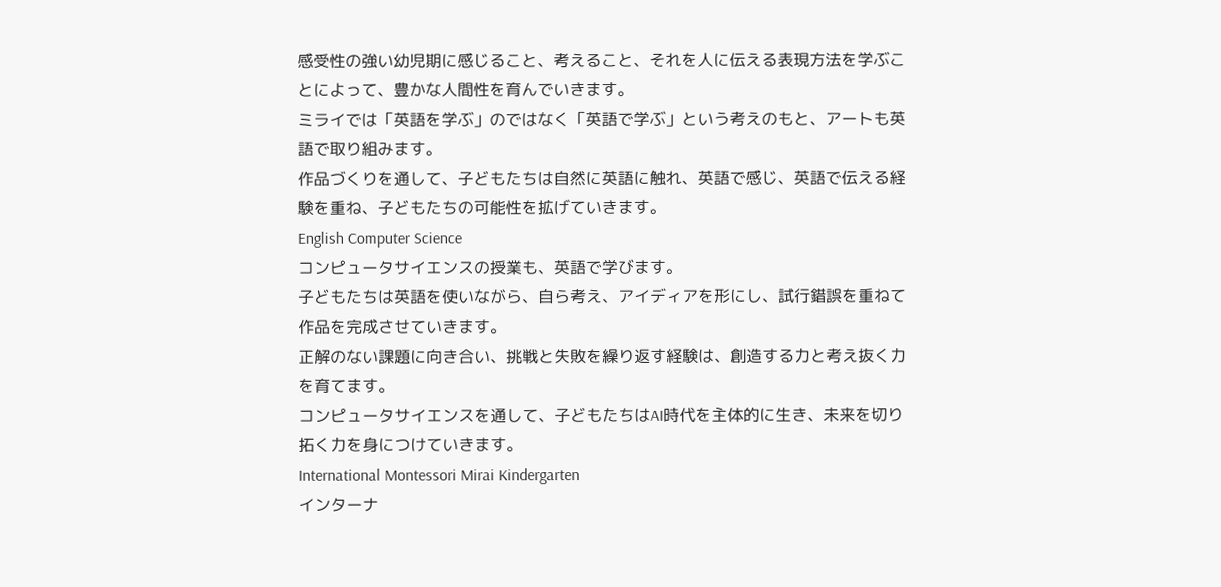感受性の強い幼児期に感じること、考えること、それを人に伝える表現方法を学ぶことによって、豊かな人間性を育んでいきます。
ミライでは「英語を学ぶ」のではなく「英語で学ぶ」という考えのもと、アートも英語で取り組みます。
作品づくりを通して、子どもたちは自然に英語に触れ、英語で感じ、英語で伝える経験を重ね、子どもたちの可能性を拡げていきます。
English Computer Science
コンピュータサイエンスの授業も、英語で学びます。
子どもたちは英語を使いながら、自ら考え、アイディアを形にし、試行錯誤を重ねて作品を完成させていきます。
正解のない課題に向き合い、挑戦と失敗を繰り返す経験は、創造する力と考え抜く力を育てます。
コンピュータサイエンスを通して、子どもたちはAI時代を主体的に生き、未来を切り拓く力を身につけていきます。
International Montessori Mirai Kindergarten
インターナ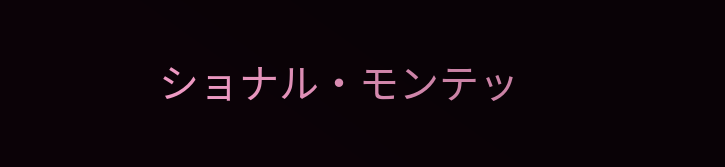ショナル・モンテッ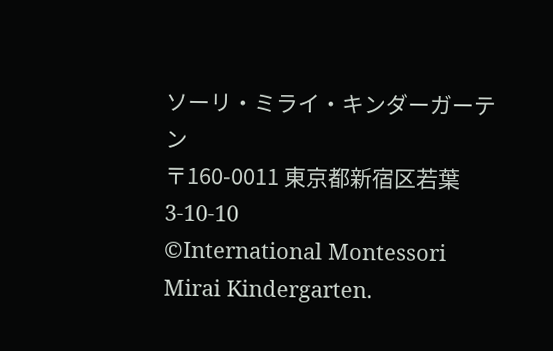ソーリ・ミライ・キンダーガーテン
〒160-0011 東京都新宿区若葉3-10-10
©International Montessori Mirai Kindergarten.